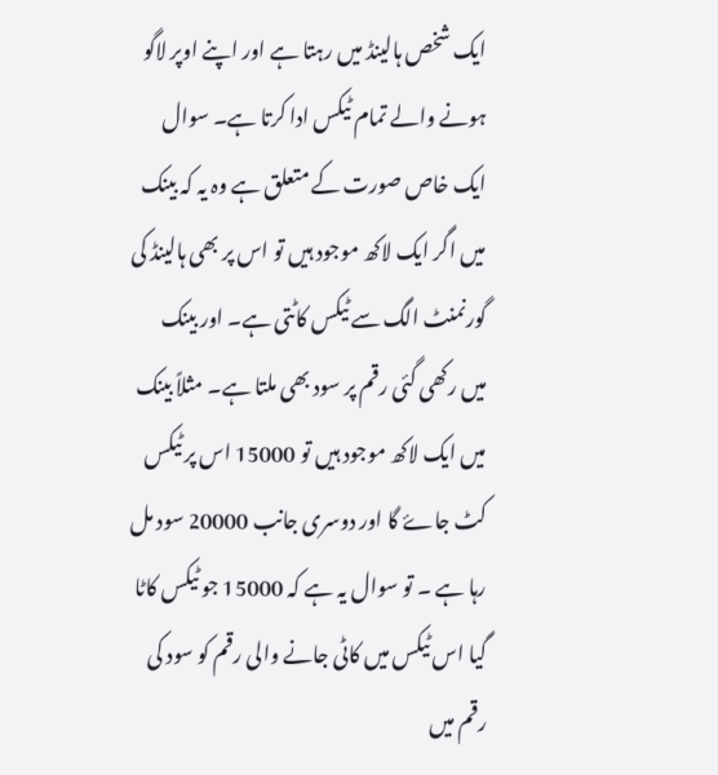ایک شخص ہالینڈ میں رہتا ہے اور اپنے اوپر لاگو ہونے والے تمام ٹیکس ادا کرتا ہے۔ سوال ایک خاص صورت کے متعلق ہے وہ یہ کہ بینک میں اگر ایک لاکھ موجود ہیں تو اس پر بھی ہالینڈ کی گورنمنٹ الگ سے ٹیکس کاٹتی ہے۔ اور بینک میں رکھی گئی رقم پر سود بھی ملتا ہے۔ مثلاً بینک میں ایک لاکھ موجود ہیں تو 15000 اس پر ٹیکس کٹ جاۓ گا اور دوسری جانب 20000 سود مل رہا ہے ۔ تو سوال یہ ہے کہ 15000 جو ٹیکس کاٹا گیا اس ٹیکس میں کاٹی جانے والی رقم کو سود کی رقم میں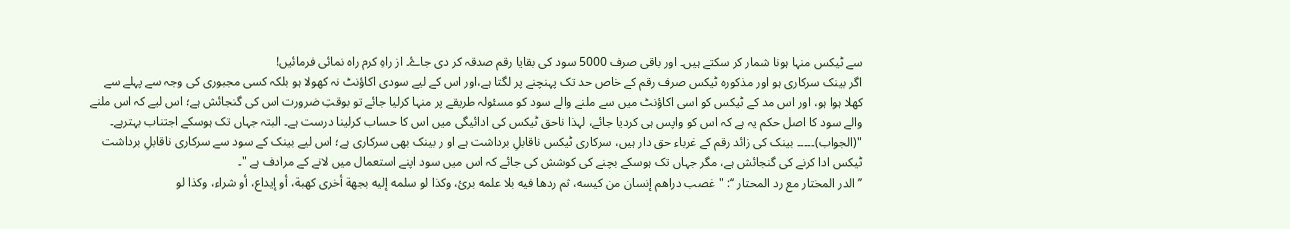سے ٹیکس منہا ہونا شمار کر سکتے ہیں۔ اور باقی صرف 5000 سود کی بقایا رقم صدقہ کر دی جاۓ۔ از راہِ کرم راہ نمائی فرمائیں!
اگر بینک سرکاری ہو اور مذکورہ ٹیکس صرف رقم کے خاص حد تک پہنچنے پر لگتا ہے،اور اس کے لیے سودی اکاؤنٹ نہ کھولا ہو بلکہ کسی مجبوری کی وجہ سے پہلے سے کھلا ہوا ہو، اور اس مد کے ٹیکس کو اسی اکاؤنٹ میں سے ملنے والے سود کو مسئولہ طریقے پر منہا کرلیا جائے تو بوقتِ ضرورت اس کی گنجائش ہے؛ اس لیے کہ اس ملنے والے سود کا اصل حکم یہ ہے کہ اس کو واپس ہی کردیا جائے، لہذا ناحق ٹیکس کی ادائیگی میں اس کا حساب کرلینا درست ہے۔ البتہ جہاں تک ہوسکے اجتناب بہترہے۔
"(الجواب)۔۔۔۔۔ بینک کی زائد رقم کے غرباء حق دار ہیں، سرکاری ٹیکس ناقابلِ برداشت ہے او ر بینک بھی سرکاری ہے؛ اس لیے بینک کے سود سے سرکاری ناقابلِ برداشت ٹیکس ادا کرنے کی گنجائش ہے، مگر جہاں تک ہوسکے بچنے کی کوشش کی جائے کہ اس میں سود اپنے استعمال میں لانے کے مرادف ہے "۔
’’ الدر المختار مع رد المحتار ‘‘: "غصب دراهم إنسان من کیسه، ثم ردها فیه بلا علمه برئ، وکذا لو سلمه إلیه بجهة أخری کهبة، أو إیداع، أو شراء، وکذا لو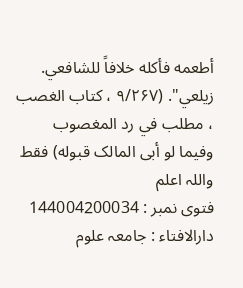أطعمه فأکله خلافاً للشافعي. زیلعي". (۹/۲۶۷ ، کتاب الغصب ، مطلب في رد المغصوب وفیما لو أبی المالک قبوله) فقط واللہ اعلم
فتوی نمبر : 144004200034
دارالافتاء : جامعہ علوم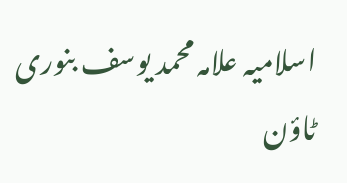اسلامیہ علامہ محمد یوسف بنوری ٹاؤن